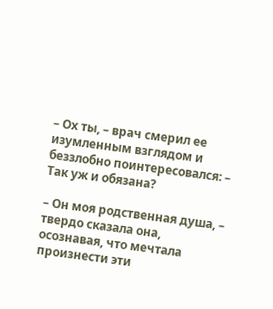– Ох ты, – врач смерил ее изумленным взглядом и беззлобно поинтересовался: – Так уж и обязана?

– Он моя родственная душа, – твердо сказала она, осознавая, что мечтала произнести эти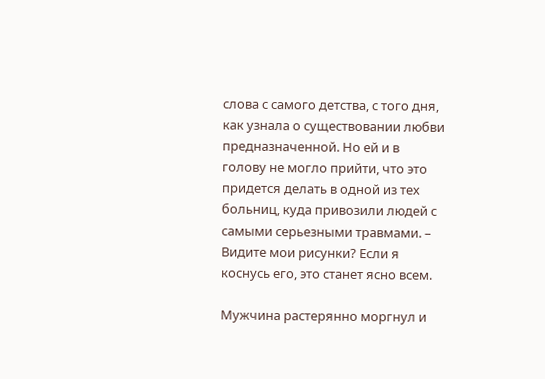слова с самого детства, с того дня, как узнала о существовании любви предназначенной. Но ей и в голову не могло прийти, что это придется делать в одной из тех больниц, куда привозили людей с самыми серьезными травмами. – Видите мои рисунки? Если я коснусь его, это станет ясно всем.

Мужчина растерянно моргнул и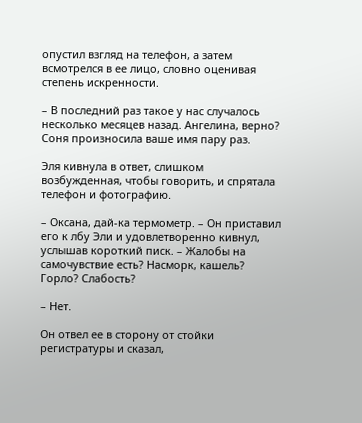опустил взгляд на телефон, а затем всмотрелся в ее лицо, словно оценивая степень искренности.

– В последний раз такое у нас случалось несколько месяцев назад. Ангелина, верно? Соня произносила ваше имя пару раз.

Эля кивнула в ответ, слишком возбужденная, чтобы говорить, и спрятала телефон и фотографию.

– Оксана, дай-ка термометр. – Он приставил его к лбу Эли и удовлетворенно кивнул, услышав короткий писк. – Жалобы на самочувствие есть? Насморк, кашель? Горло? Слабость?

– Нет.

Он отвел ее в сторону от стойки регистратуры и сказал,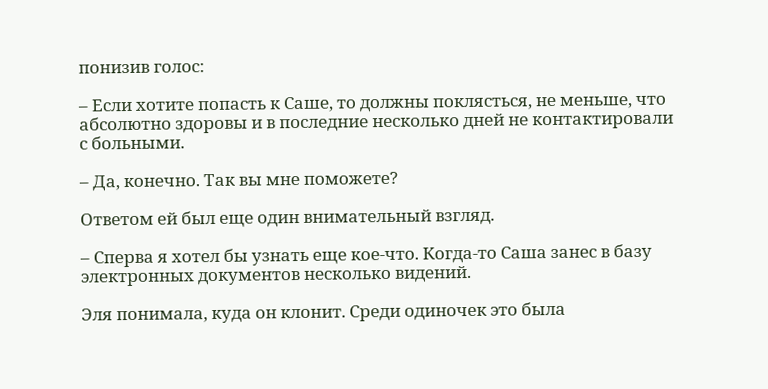понизив голос:

– Если хотите попасть к Саше, то должны поклясться, не меньше, что абсолютно здоровы и в последние несколько дней не контактировали с больными.

– Да, конечно. Так вы мне поможете?

Ответом ей был еще один внимательный взгляд.

– Сперва я хотел бы узнать еще кое-что. Когда-то Саша занес в базу электронных документов несколько видений.

Эля понимала, куда он клонит. Среди одиночек это была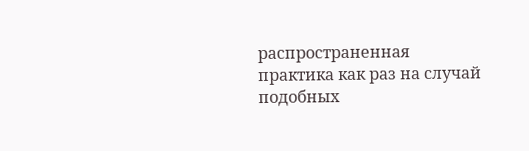распространенная практика как раз на случай подобных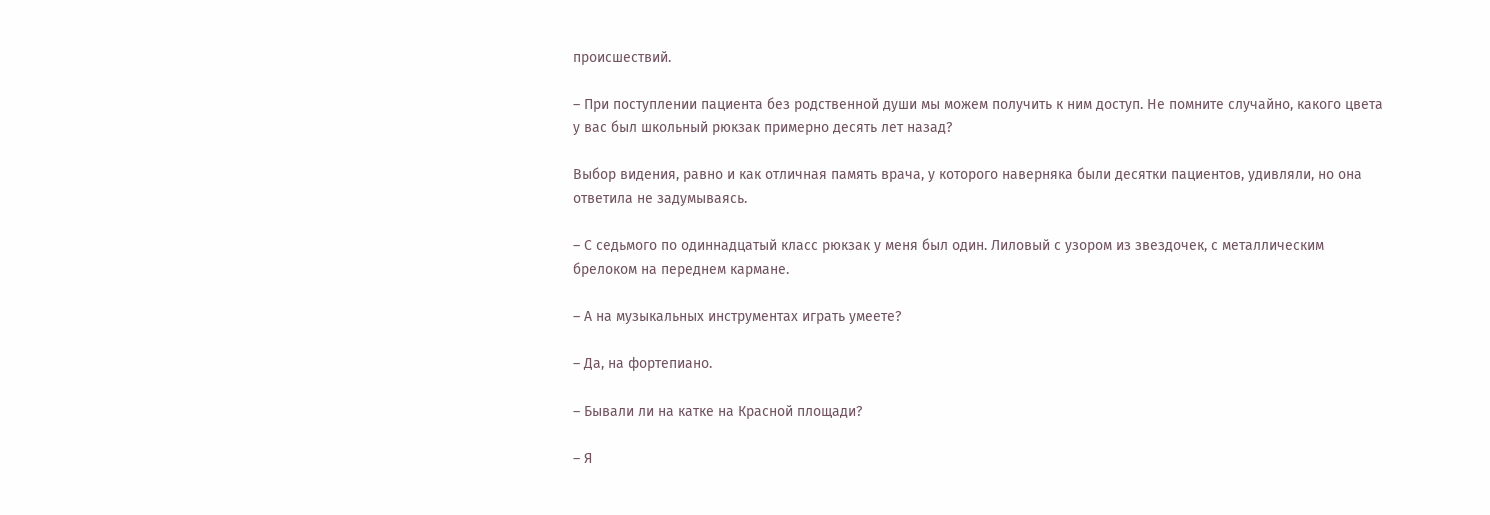происшествий.

– При поступлении пациента без родственной души мы можем получить к ним доступ. Не помните случайно, какого цвета у вас был школьный рюкзак примерно десять лет назад?

Выбор видения, равно и как отличная память врача, у которого наверняка были десятки пациентов, удивляли, но она ответила не задумываясь.

– С седьмого по одиннадцатый класс рюкзак у меня был один. Лиловый с узором из звездочек, с металлическим брелоком на переднем кармане.

– А на музыкальных инструментах играть умеете?

– Да, на фортепиано.

– Бывали ли на катке на Красной площади?

– Я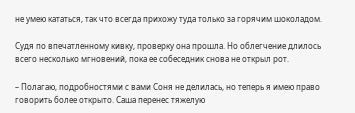не умею кататься, так что всегда прихожу туда только за горячим шоколадом.

Судя по впечатленному кивку, проверку она прошла. Но облегчение длилось всего несколько мгновений, пока ее собеседник снова не открыл рот.

– Полагаю, подробностями с вами Соня не делилась, но теперь я имею право говорить более открыто. Саша перенес тяжелую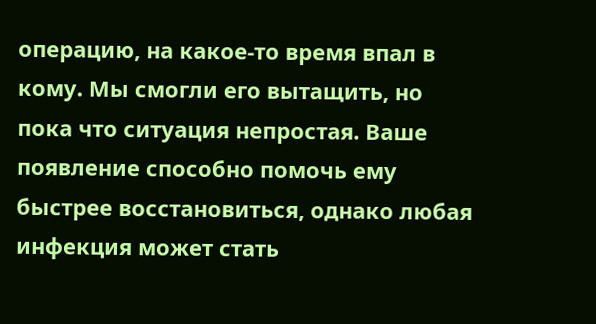операцию, на какое-то время впал в кому. Мы смогли его вытащить, но пока что ситуация непростая. Ваше появление способно помочь ему быстрее восстановиться, однако любая инфекция может стать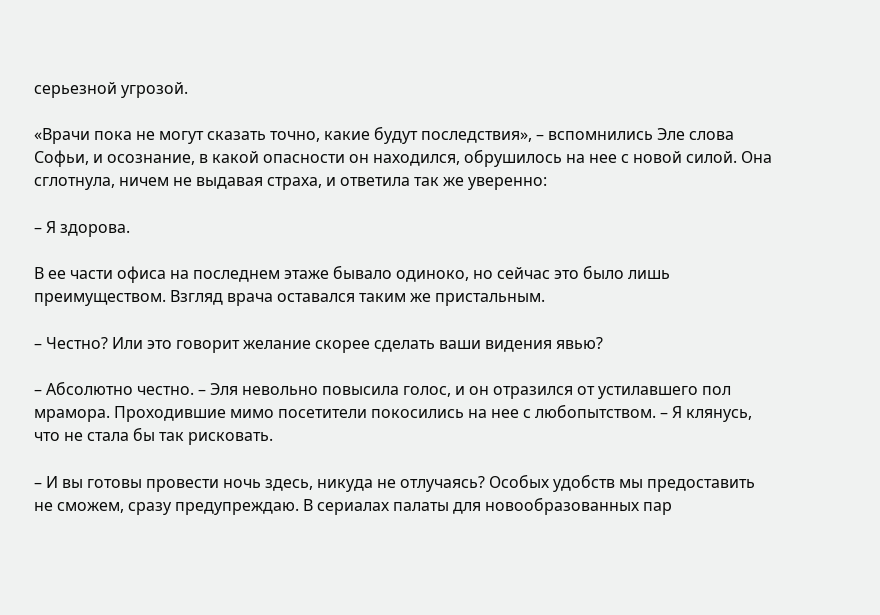серьезной угрозой.

«Врачи пока не могут сказать точно, какие будут последствия», – вспомнились Эле слова Софьи, и осознание, в какой опасности он находился, обрушилось на нее с новой силой. Она сглотнула, ничем не выдавая страха, и ответила так же уверенно:

– Я здорова.

В ее части офиса на последнем этаже бывало одиноко, но сейчас это было лишь преимуществом. Взгляд врача оставался таким же пристальным.

– Честно? Или это говорит желание скорее сделать ваши видения явью?

– Абсолютно честно. – Эля невольно повысила голос, и он отразился от устилавшего пол мрамора. Проходившие мимо посетители покосились на нее с любопытством. – Я клянусь, что не стала бы так рисковать.

– И вы готовы провести ночь здесь, никуда не отлучаясь? Особых удобств мы предоставить не сможем, сразу предупреждаю. В сериалах палаты для новообразованных пар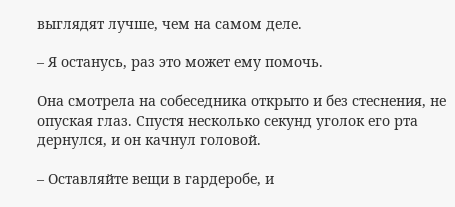выглядят лучше, чем на самом деле.

– Я останусь, раз это может ему помочь.

Она смотрела на собеседника открыто и без стеснения, не опуская глаз. Спустя несколько секунд уголок его рта дернулся, и он качнул головой.

– Оставляйте вещи в гардеробе, и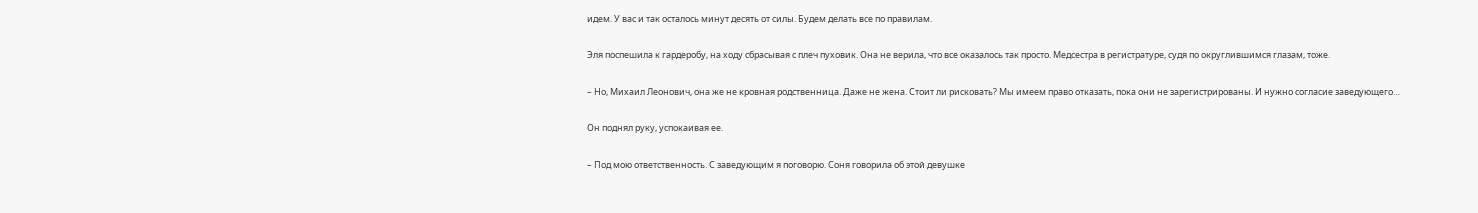идем. У вас и так осталось минут десять от силы. Будем делать все по правилам.

Эля поспешила к гардеробу, на ходу сбрасывая с плеч пуховик. Она не верила, что все оказалось так просто. Медсестра в регистратуре, судя по округлившимся глазам, тоже.

– Но, Михаил Леонович, она же не кровная родственница. Даже не жена. Стоит ли рисковать? Мы имеем право отказать, пока они не зарегистрированы. И нужно согласие заведующего…

Он поднял руку, успокаивая ее.

– Под мою ответственность. С заведующим я поговорю. Соня говорила об этой девушке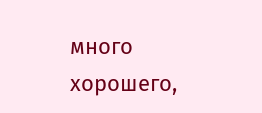много хорошего,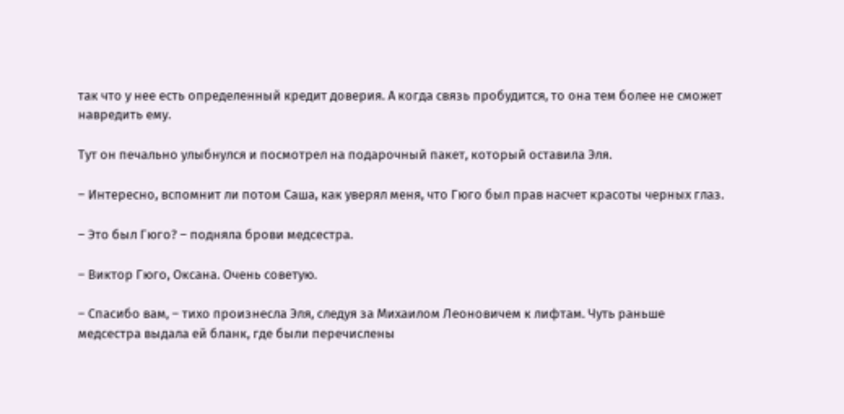так что у нее есть определенный кредит доверия. А когда связь пробудится, то она тем более не сможет навредить ему.

Тут он печально улыбнулся и посмотрел на подарочный пакет, который оставила Эля.

– Интересно, вспомнит ли потом Саша, как уверял меня, что Гюго был прав насчет красоты черных глаз.

– Это был Гюго? – подняла брови медсестра.

– Виктор Гюго, Оксана. Очень советую.

– Спасибо вам, – тихо произнесла Эля, следуя за Михаилом Леоновичем к лифтам. Чуть раньше медсестра выдала ей бланк, где были перечислены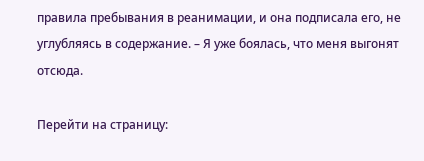правила пребывания в реанимации, и она подписала его, не углубляясь в содержание. – Я уже боялась, что меня выгонят отсюда.

Перейти на страницу: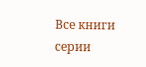Все книги серии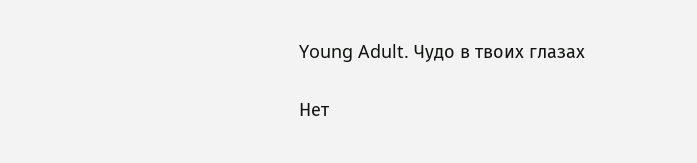Young Adult. Чудо в твоих глазах

Нет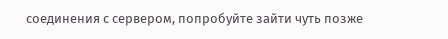соединения с сервером, попробуйте зайти чуть позже